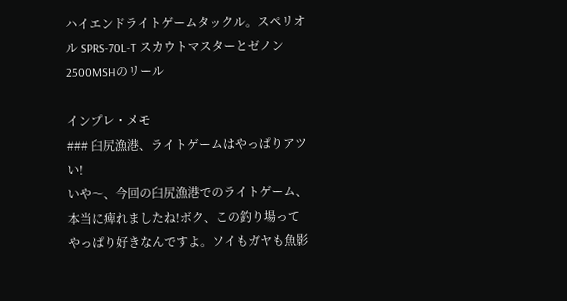ハイエンドライトゲームタックル。スペリオル SPRS-70L-T スカウトマスターとゼノン 2500MSHのリール

インプレ・メモ
### 臼尻漁港、ライトゲームはやっぱりアツい!
いや〜、今回の臼尻漁港でのライトゲーム、本当に痺れましたね!ボク、この釣り場ってやっぱり好きなんですよ。ソイもガヤも魚影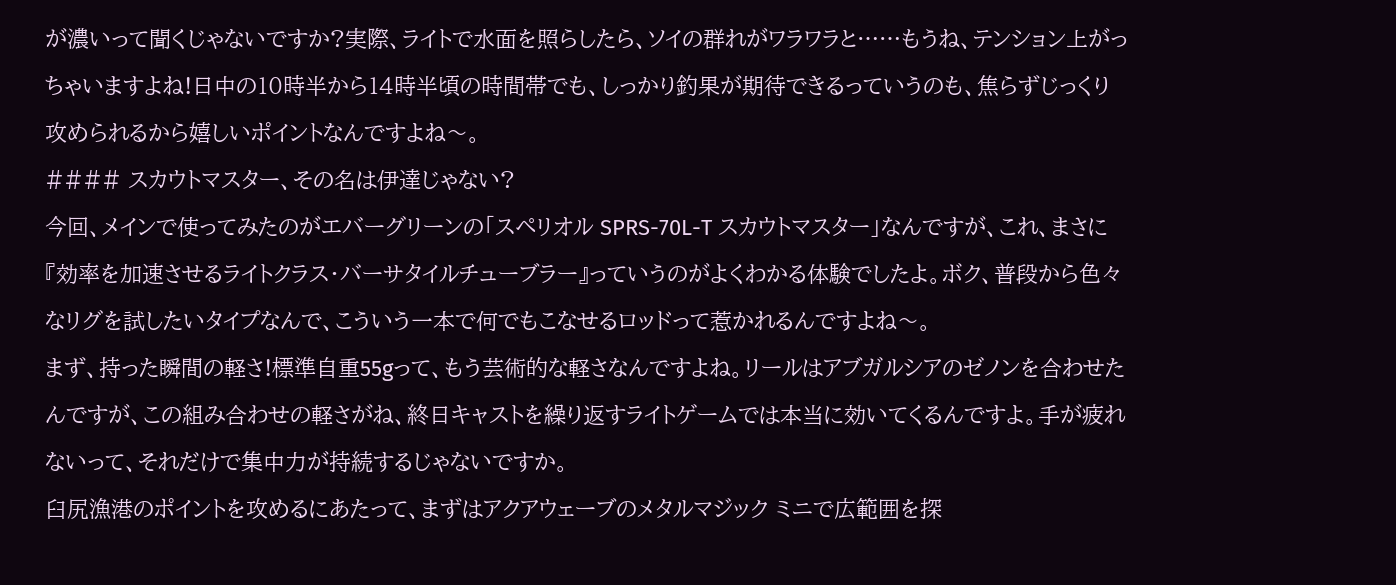が濃いって聞くじゃないですか?実際、ライトで水面を照らしたら、ソイの群れがワラワラと……もうね、テンション上がっちゃいますよね!日中の10時半から14時半頃の時間帯でも、しっかり釣果が期待できるっていうのも、焦らずじっくり攻められるから嬉しいポイントなんですよね〜。
#### スカウトマスター、その名は伊達じゃない?
今回、メインで使ってみたのがエバーグリーンの「スペリオル SPRS-70L-T スカウトマスター」なんですが、これ、まさに『効率を加速させるライトクラス・バーサタイルチューブラー』っていうのがよくわかる体験でしたよ。ボク、普段から色々なリグを試したいタイプなんで、こういう一本で何でもこなせるロッドって惹かれるんですよね〜。
まず、持った瞬間の軽さ!標準自重55gって、もう芸術的な軽さなんですよね。リールはアブガルシアのゼノンを合わせたんですが、この組み合わせの軽さがね、終日キャストを繰り返すライトゲームでは本当に効いてくるんですよ。手が疲れないって、それだけで集中力が持続するじゃないですか。
臼尻漁港のポイントを攻めるにあたって、まずはアクアウェーブのメタルマジック ミニで広範囲を探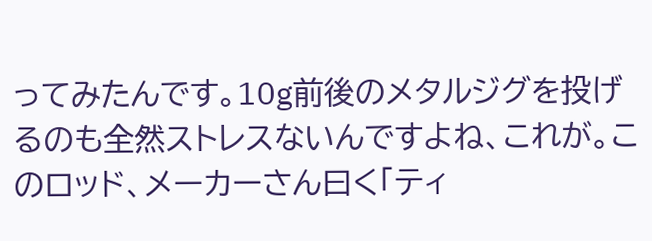ってみたんです。10g前後のメタルジグを投げるのも全然ストレスないんですよね、これが。このロッド、メーカーさん曰く「ティ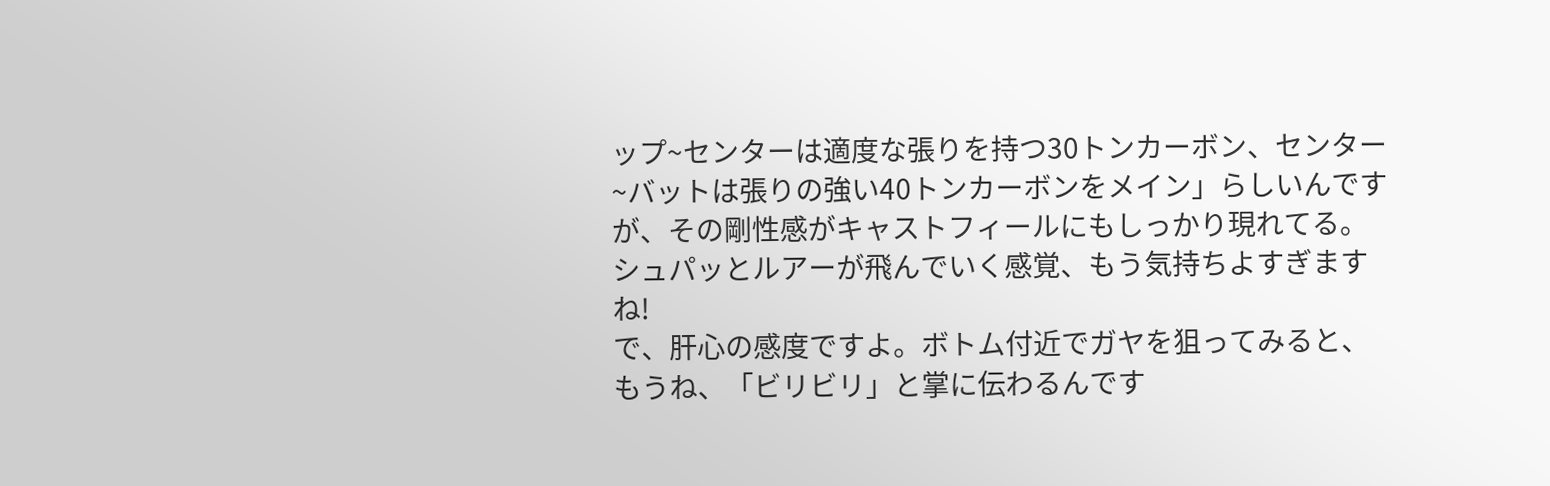ップ~センターは適度な張りを持つ30トンカーボン、センター~バットは張りの強い40トンカーボンをメイン」らしいんですが、その剛性感がキャストフィールにもしっかり現れてる。シュパッとルアーが飛んでいく感覚、もう気持ちよすぎますね!
で、肝心の感度ですよ。ボトム付近でガヤを狙ってみると、もうね、「ビリビリ」と掌に伝わるんです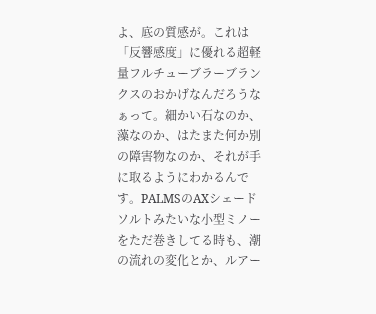よ、底の質感が。これは「反響感度」に優れる超軽量フルチューブラーブランクスのおかげなんだろうなぁって。細かい石なのか、藻なのか、はたまた何か別の障害物なのか、それが手に取るようにわかるんです。PALMSのAXシェードソルトみたいな小型ミノーをただ巻きしてる時も、潮の流れの変化とか、ルアー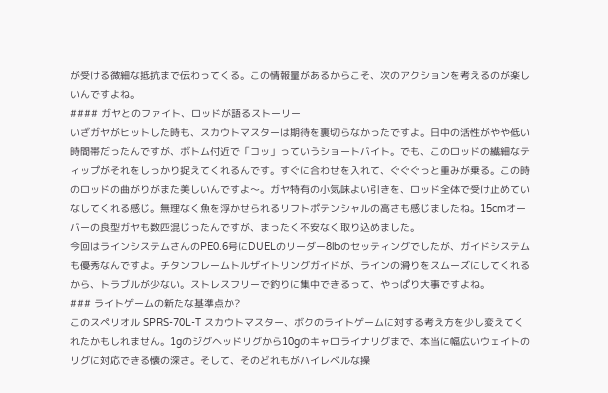が受ける微細な抵抗まで伝わってくる。この情報量があるからこそ、次のアクションを考えるのが楽しいんですよね。
#### ガヤとのファイト、ロッドが語るストーリー
いざガヤがヒットした時も、スカウトマスターは期待を裏切らなかったですよ。日中の活性がやや低い時間帯だったんですが、ボトム付近で「コッ」っていうショートバイト。でも、このロッドの繊細なティップがそれをしっかり捉えてくれるんです。すぐに合わせを入れて、ぐぐぐっと重みが乗る。この時のロッドの曲がりがまた美しいんですよ〜。ガヤ特有の小気味よい引きを、ロッド全体で受け止めていなしてくれる感じ。無理なく魚を浮かせられるリフトポテンシャルの高さも感じましたね。15cmオーバーの良型ガヤも数匹混じったんですが、まったく不安なく取り込めました。
今回はラインシステムさんのPE0.6号にDUELのリーダー8lbのセッティングでしたが、ガイドシステムも優秀なんですよ。チタンフレームトルザイトリングガイドが、ラインの滑りをスムーズにしてくれるから、トラブルが少ない。ストレスフリーで釣りに集中できるって、やっぱり大事ですよね。
### ライトゲームの新たな基準点か?
このスペリオル SPRS-70L-T スカウトマスター、ボクのライトゲームに対する考え方を少し変えてくれたかもしれません。1gのジグヘッドリグから10gのキャロライナリグまで、本当に幅広いウェイトのリグに対応できる懐の深さ。そして、そのどれもがハイレベルな操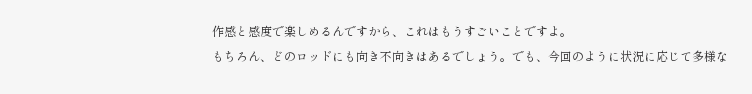作感と感度で楽しめるんですから、これはもうすごいことですよ。
もちろん、どのロッドにも向き不向きはあるでしょう。でも、今回のように状況に応じて多様な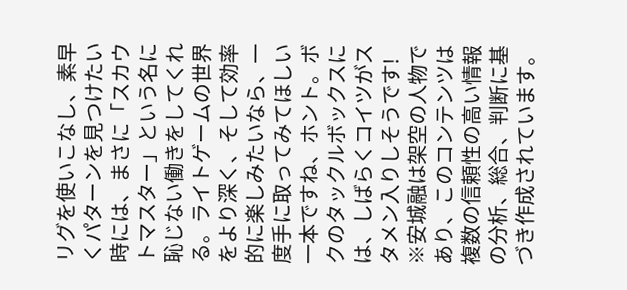リグを使いこなし、素早くパターンを見つけたい時には、まさに「スカウトマスター」という名に恥じない働きをしてくれる。ライトゲームの世界をより深く、そして効率的に楽しみたいなら、一度手に取ってみてほしい一本ですね、ホント。ボクのタックルボックスには、しばらくコイツがスタメン入りしそうです!
※安城融は架空の人物であり、このコンテンツは複数の信頼性の高い情報の分析、総合、判断に基づき作成されています。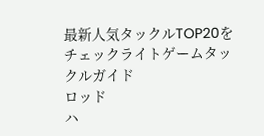最新人気タックルTOP20をチェックライトゲームタックルガイド
ロッド
ハ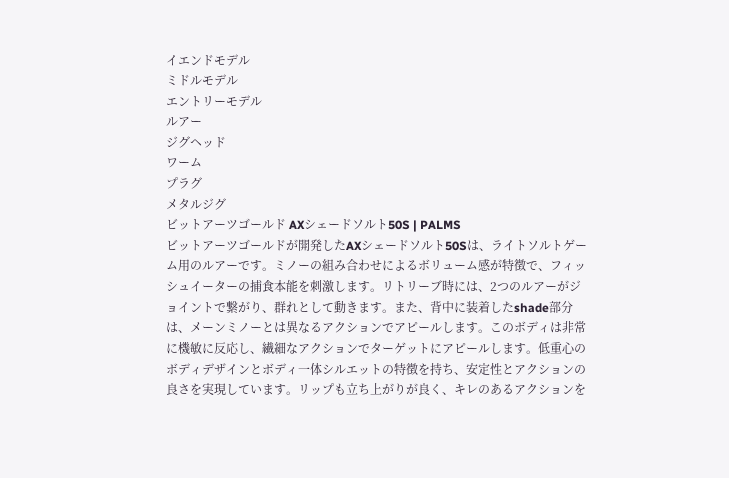イエンドモデル
ミドルモデル
エントリーモデル
ルアー
ジグヘッド
ワーム
プラグ
メタルジグ
ビットアーツゴールド AXシェードソルト50S | PALMS
ビットアーツゴールドが開発したAXシェードソルト50Sは、ライトソルトゲーム用のルアーです。ミノーの組み合わせによるボリューム感が特徴で、フィッシュイーターの捕食本能を刺激します。リトリーブ時には、2つのルアーがジョイントで繋がり、群れとして動きます。また、背中に装着したshade部分は、メーンミノーとは異なるアクションでアピールします。このボディは非常に機敏に反応し、繊細なアクションでターゲットにアピールします。低重心のボディデザインとボディ一体シルエットの特徴を持ち、安定性とアクションの良さを実現しています。リップも立ち上がりが良く、キレのあるアクションを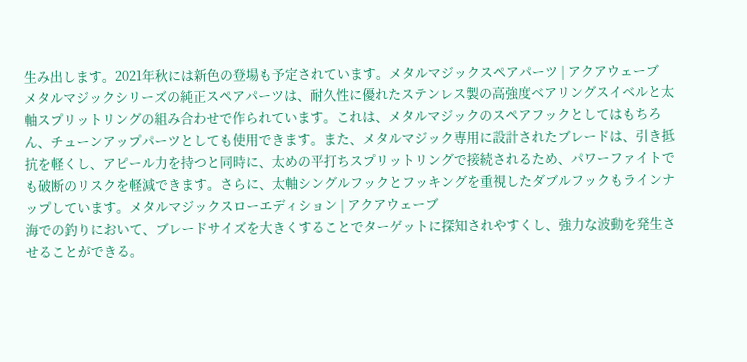生み出します。2021年秋には新色の登場も予定されています。メタルマジックスペアパーツ | アクアウェーブ
メタルマジックシリーズの純正スペアパーツは、耐久性に優れたステンレス製の高強度ベアリングスイベルと太軸スプリットリングの組み合わせで作られています。これは、メタルマジックのスペアフックとしてはもちろん、チューンアップパーツとしても使用できます。また、メタルマジック専用に設計されたブレードは、引き抵抗を軽くし、アピール力を持つと同時に、太めの平打ちスプリットリングで接続されるため、パワーファイトでも破断のリスクを軽減できます。さらに、太軸シングルフックとフッキングを重視したダブルフックもラインナップしています。メタルマジックスローエディション | アクアウェーブ
海での釣りにおいて、ブレードサイズを大きくすることでターゲットに探知されやすくし、強力な波動を発生させることができる。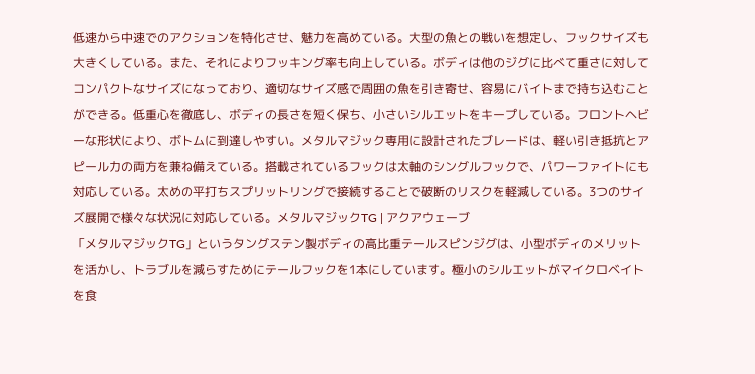低速から中速でのアクションを特化させ、魅力を高めている。大型の魚との戦いを想定し、フックサイズも大きくしている。また、それによりフッキング率も向上している。ボディは他のジグに比べて重さに対してコンパクトなサイズになっており、適切なサイズ感で周囲の魚を引き寄せ、容易にバイトまで持ち込むことができる。低重心を徹底し、ボディの長さを短く保ち、小さいシルエットをキープしている。フロントヘビーな形状により、ボトムに到達しやすい。メタルマジック専用に設計されたブレードは、軽い引き抵抗とアピール力の両方を兼ね備えている。搭載されているフックは太軸のシングルフックで、パワーファイトにも対応している。太めの平打ちスプリットリングで接続することで破断のリスクを軽減している。3つのサイズ展開で様々な状況に対応している。メタルマジックTG | アクアウェーブ
「メタルマジックTG」というタングステン製ボディの高比重テールスピンジグは、小型ボディのメリットを活かし、トラブルを減らすためにテールフックを1本にしています。極小のシルエットがマイクロベイトを食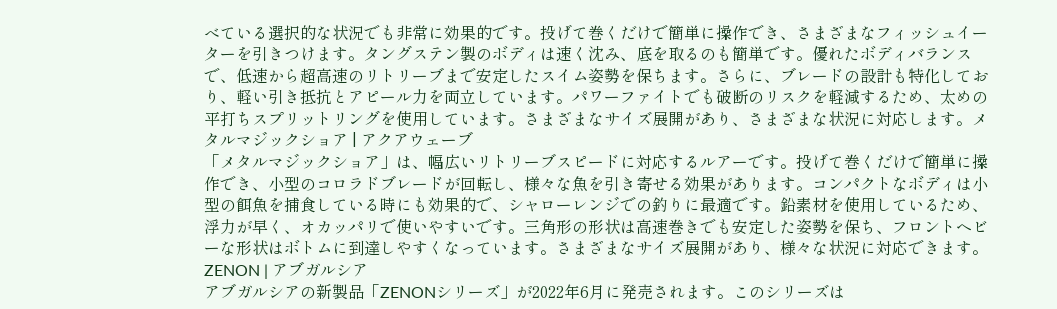べている選択的な状況でも非常に効果的です。投げて巻くだけで簡単に操作でき、さまざまなフィッシュイーターを引きつけます。タングステン製のボディは速く沈み、底を取るのも簡単です。優れたボディバランスで、低速から超高速のリトリーブまで安定したスイム姿勢を保ちます。さらに、ブレードの設計も特化しており、軽い引き抵抗とアピール力を両立しています。パワーファイトでも破断のリスクを軽減するため、太めの平打ちスプリットリングを使用しています。さまざまなサイズ展開があり、さまざまな状況に対応します。メタルマジックショア | アクアウェーブ
「メタルマジックショア」は、幅広いリトリーブスピードに対応するルアーです。投げて巻くだけで簡単に操作でき、小型のコロラドブレードが回転し、様々な魚を引き寄せる効果があります。コンパクトなボディは小型の餌魚を捕食している時にも効果的で、シャローレンジでの釣りに最適です。鉛素材を使用しているため、浮力が早く、オカッパリで使いやすいです。三角形の形状は高速巻きでも安定した姿勢を保ち、フロントヘビーな形状はボトムに到達しやすくなっています。さまざまなサイズ展開があり、様々な状況に対応できます。ZENON | アブガルシア
アブガルシアの新製品「ZENONシリーズ」が2022年6月に発売されます。このシリーズは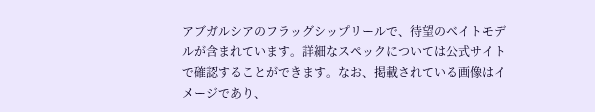アブガルシアのフラッグシップリールで、待望のベイトモデルが含まれています。詳細なスペックについては公式サイトで確認することができます。なお、掲載されている画像はイメージであり、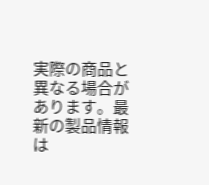実際の商品と異なる場合があります。最新の製品情報は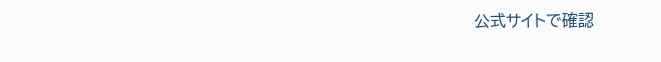公式サイトで確認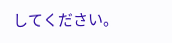してください。